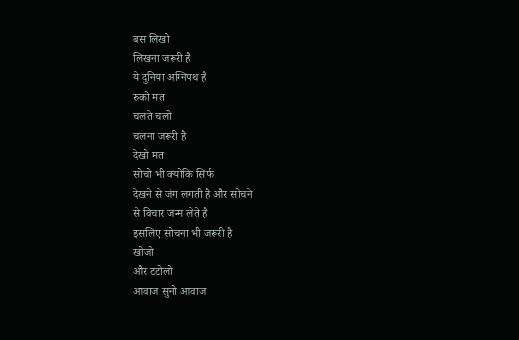बस लिखो
लिखना जरूरी है
ये दुनिया अग्निपथ है
रुको मत
चलते चलो
चलना जरूरी है
देखो मत
सोचो भी क्योकि सिर्फ
देखने से जंग लगती है और सोचने
से विचार जन्म लेते है
इसलिए सोचना भी जरूरी है
खोजो
और टटोलो
आवाज सुनो आवाज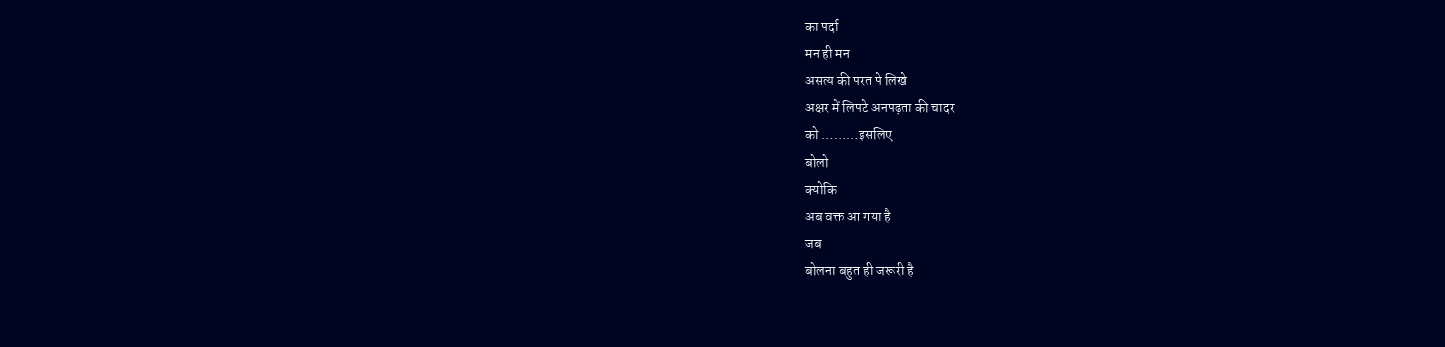का पर्दा
मन ही मन
असत्य की परत पे लिखे
अक्षर में लिपटे अनपढ़ता की चादर
को ………इसलिए
बोलो
क्योकि
अब वक्त आ गया है
जब
बोलना बहुत ही जरूरी है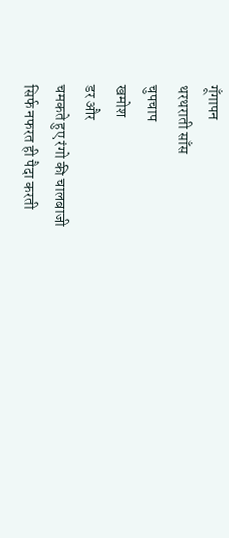गूँगापन
थरथराती साँस
चुपचाप
खमोश
डर और
चमकते हुए रंगो की चालबाजी
सिर्फ नफरत ही पैदा करती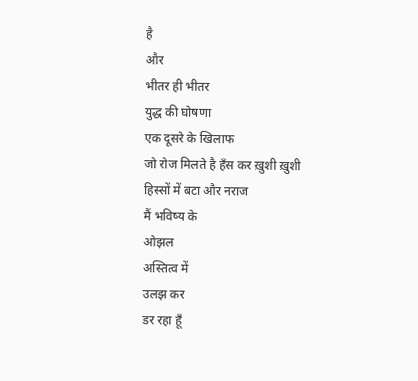है
और
भीतर ही भीतर
युद्ध की घोषणा
एक दूसरे के खिलाफ
जो रोज मिलते है हँस कर ख़ुशी ख़ुशी
हिस्सों में बटा और नराज
मैं भविष्य के
ओझल
अस्तित्व में
उलझ कर
डर रहा हूँ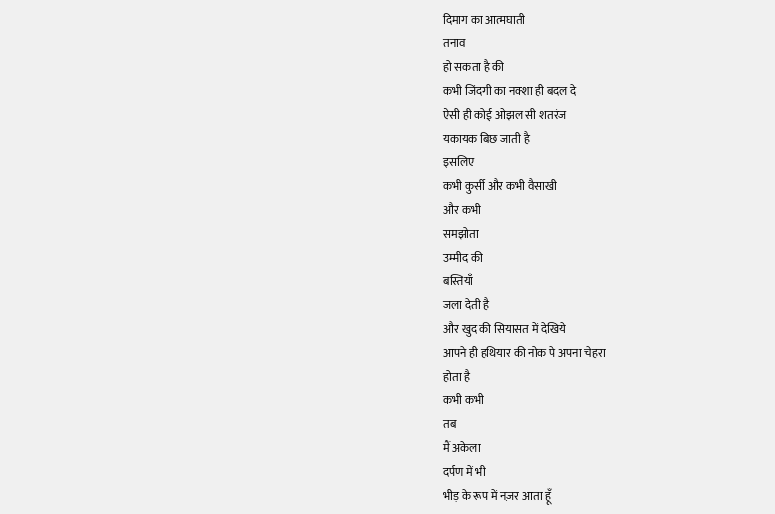दिमाग का आत्मघाती
तनाव
हो सकता है की
कभी जिंदगी का नक्शा ही बदल दे
ऐसी ही कोई ओझल सी शतरंज
यकायक बिछ जाती है
इसलिए
कभी कुर्सी और कभी वैसाखी
और कभी
समझोता
उम्मीद की
बस्तियाँ
जला देती है
और खुद की सियासत में देखिये
आपने ही हथियार की नोक पे अपना चेहरा
होता है
कभी कभी
तब
मैं अकेला
दर्पण में भी
भीड़ के रूप में नज़र आता हूँ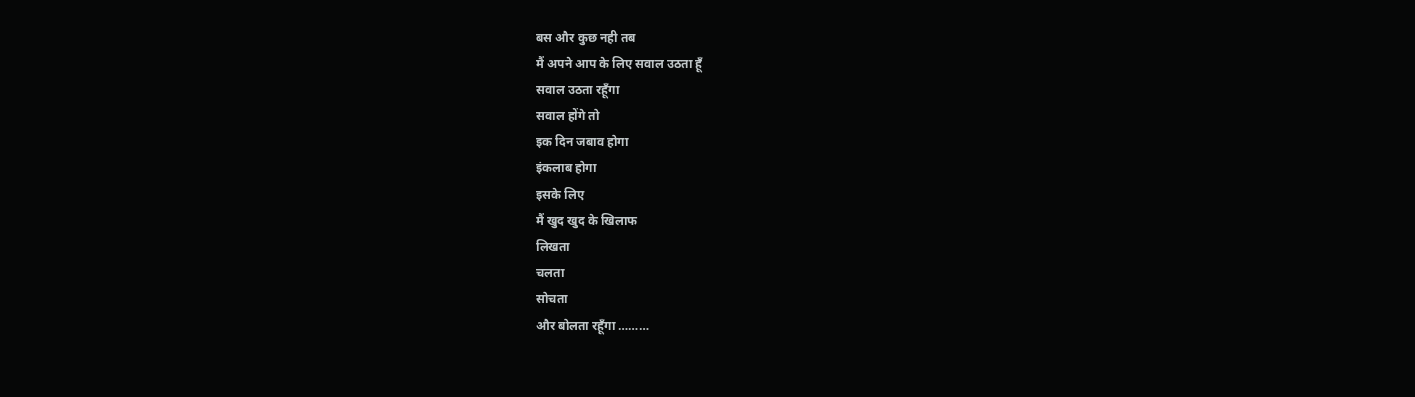बस और कुछ नही तब
मैं अपने आप के लिए सवाल उठता हूँ
सवाल उठता रहूँगा
सवाल होंगे तो
इक दिन जबाव होगा
इंकलाब होगा
इसके लिए
मैं खुद खुद के खिलाफ
लिखता
चलता
सोचता
और बोलता रहूँगा ………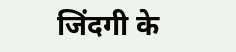जिंदगी के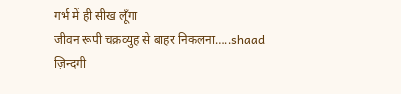गर्भ में ही सीख लूँगा
जीवन रूपी चक्रव्युह से बाहर निकलना…..shaad
ज़िन्दगी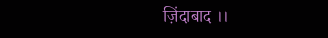ज़िंदाबाद ।।